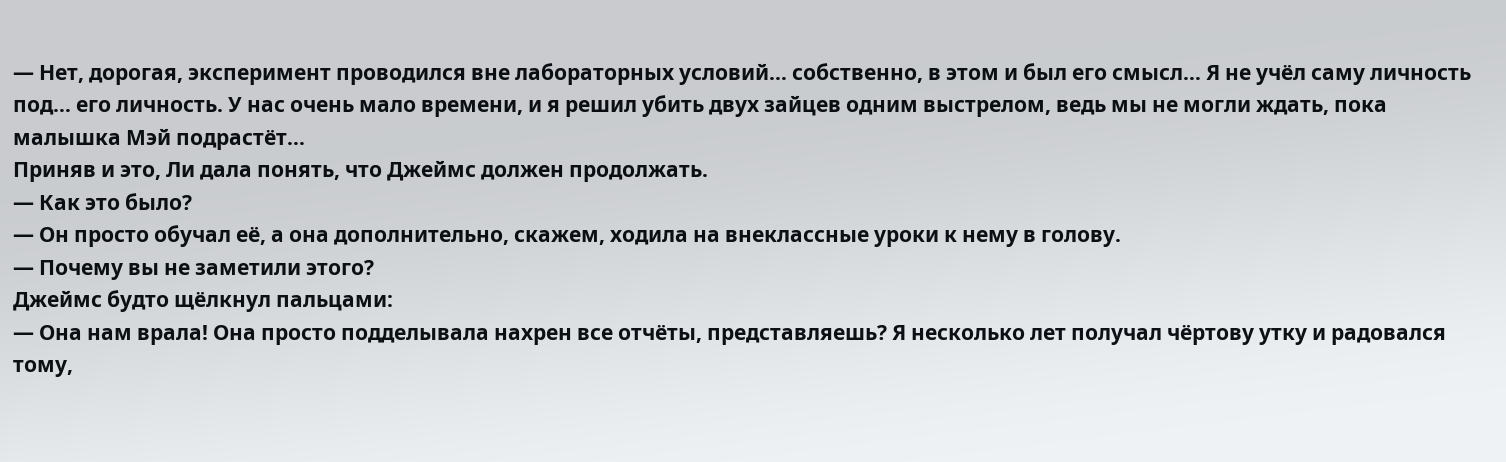— Нет, дорогая, эксперимент проводился вне лабораторных условий… собственно, в этом и был его смысл… Я не учёл саму личность под… его личность. У нас очень мало времени, и я решил убить двух зайцев одним выстрелом, ведь мы не могли ждать, пока малышка Мэй подрастёт…
Приняв и это, Ли дала понять, что Джеймс должен продолжать.
— Как это было?
— Он просто обучал её, а она дополнительно, скажем, ходила на внеклассные уроки к нему в голову.
— Почему вы не заметили этого?
Джеймс будто щёлкнул пальцами:
— Она нам врала! Она просто подделывала нахрен все отчёты, представляешь? Я несколько лет получал чёртову утку и радовался тому,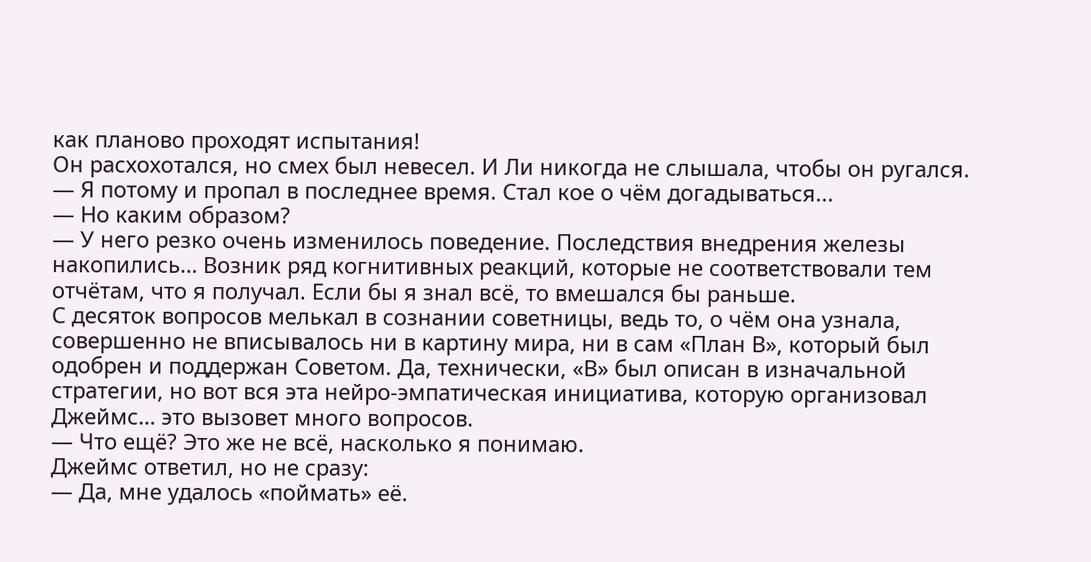как планово проходят испытания!
Он расхохотался, но смех был невесел. И Ли никогда не слышала, чтобы он ругался.
— Я потому и пропал в последнее время. Стал кое о чём догадываться...
— Но каким образом?
— У него резко очень изменилось поведение. Последствия внедрения железы накопились… Возник ряд когнитивных реакций, которые не соответствовали тем отчётам, что я получал. Если бы я знал всё, то вмешался бы раньше.
С десяток вопросов мелькал в сознании советницы, ведь то, о чём она узнала, совершенно не вписывалось ни в картину мира, ни в сам «План В», который был одобрен и поддержан Советом. Да, технически, «В» был описан в изначальной стратегии, но вот вся эта нейро-эмпатическая инициатива, которую организовал Джеймс… это вызовет много вопросов.
— Что ещё? Это же не всё, насколько я понимаю.
Джеймс ответил, но не сразу:
— Да, мне удалось «поймать» её.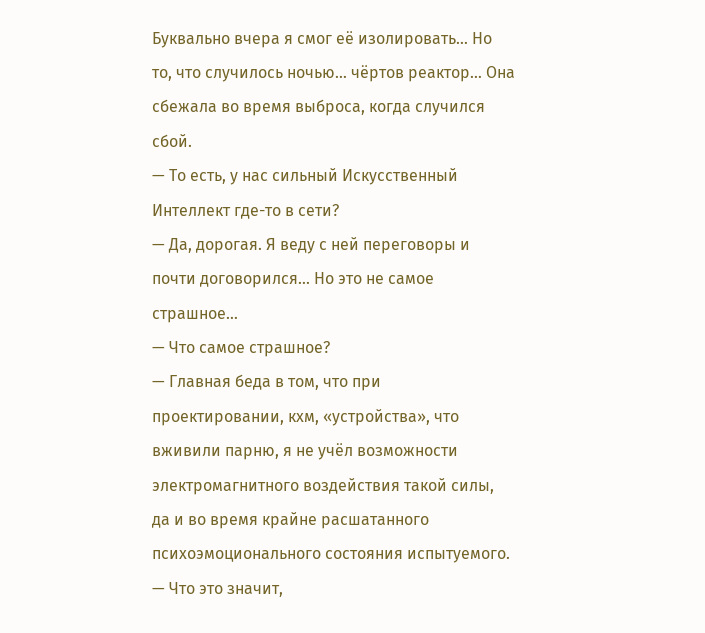Буквально вчера я смог её изолировать… Но то, что случилось ночью… чёртов реактор… Она сбежала во время выброса, когда случился сбой.
— То есть, у нас сильный Искусственный Интеллект где-то в сети?
— Да, дорогая. Я веду с ней переговоры и почти договорился... Но это не самое страшное…
— Что самое страшное?
— Главная беда в том, что при проектировании, кхм, «устройства», что вживили парню, я не учёл возможности электромагнитного воздействия такой силы, да и во время крайне расшатанного психоэмоционального состояния испытуемого.
— Что это значит,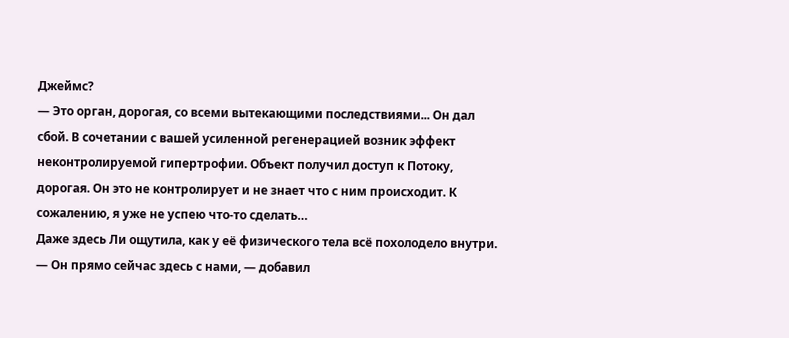Джеймс?
— Это орган, дорогая, со всеми вытекающими последствиями... Он дал сбой. В сочетании с вашей усиленной регенерацией возник эффект неконтролируемой гипертрофии. Объект получил доступ к Потоку, дорогая. Он это не контролирует и не знает что с ним происходит. К сожалению, я уже не успею что-то сделать…
Даже здесь Ли ощутила, как у её физического тела всё похолодело внутри.
— Он прямо сейчас здесь с нами, — добавил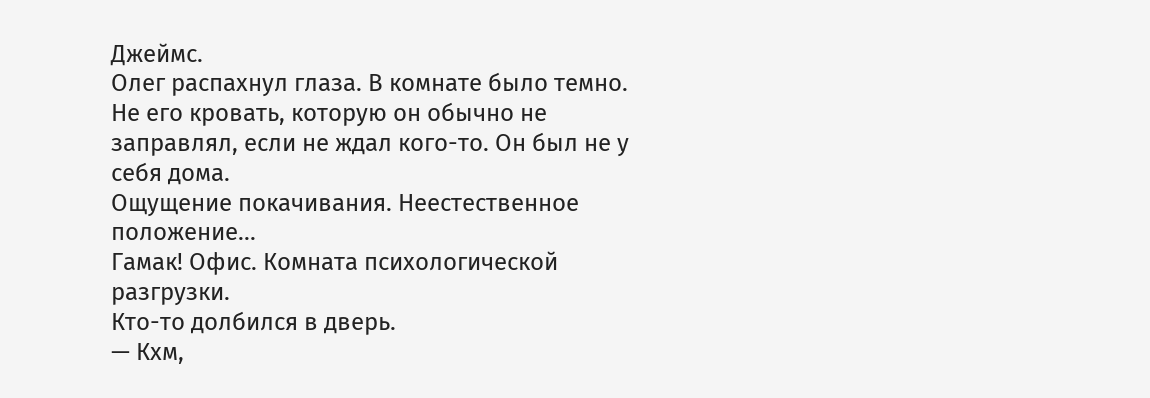Джеймс.
Олег распахнул глаза. В комнате было темно. Не его кровать, которую он обычно не заправлял, если не ждал кого-то. Он был не у себя дома.
Ощущение покачивания. Неестественное положение...
Гамак! Офис. Комната психологической разгрузки.
Кто-то долбился в дверь.
— Кхм,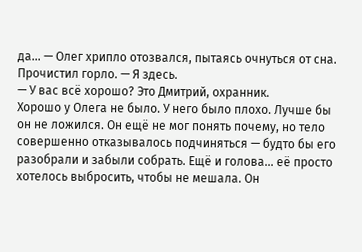да... — Олег хрипло отозвался, пытаясь очнуться от сна. Прочистил горло. — Я здесь.
— У вас всё хорошо? Это Дмитрий, охранник.
Хорошо у Олега не было. У него было плохо. Лучше бы он не ложился. Он ещё не мог понять почему, но тело совершенно отказывалось подчиняться — будто бы его разобрали и забыли собрать. Ещё и голова... её просто хотелось выбросить, чтобы не мешала. Он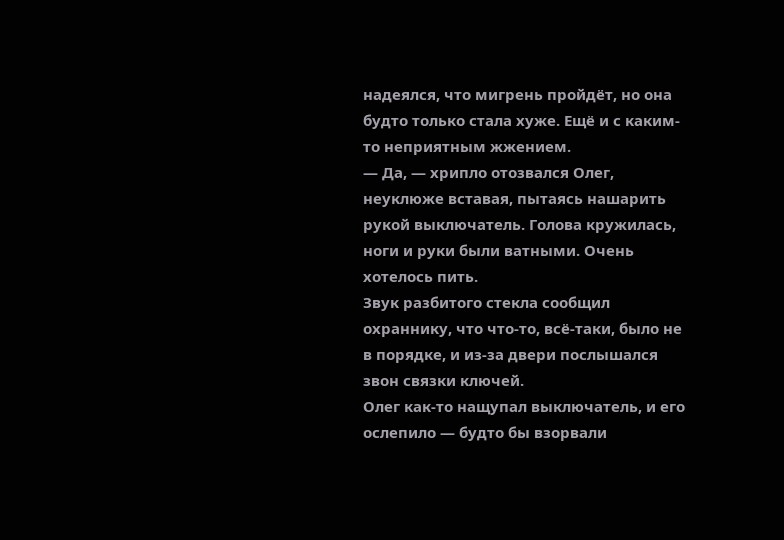надеялся, что мигрень пройдёт, но она будто только стала хуже. Ещё и с каким-то неприятным жжением.
— Да, — хрипло отозвался Олег, неуклюже вставая, пытаясь нашарить рукой выключатель. Голова кружилась, ноги и руки были ватными. Очень хотелось пить.
Звук разбитого стекла сообщил охраннику, что что-то, всё-таки, было не в порядке, и из-за двери послышался звон связки ключей.
Олег как-то нащупал выключатель, и его ослепило — будто бы взорвали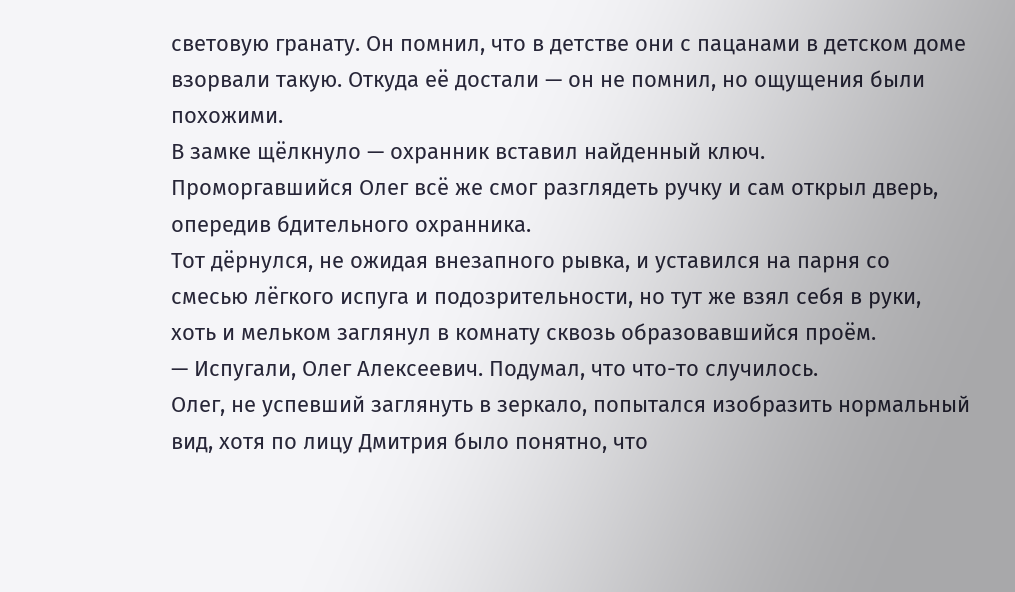световую гранату. Он помнил, что в детстве они с пацанами в детском доме взорвали такую. Откуда её достали — он не помнил, но ощущения были похожими.
В замке щёлкнуло — охранник вставил найденный ключ.
Проморгавшийся Олег всё же смог разглядеть ручку и сам открыл дверь, опередив бдительного охранника.
Тот дёрнулся, не ожидая внезапного рывка, и уставился на парня со смесью лёгкого испуга и подозрительности, но тут же взял себя в руки, хоть и мельком заглянул в комнату сквозь образовавшийся проём.
— Испугали, Олег Алексеевич. Подумал, что что-то случилось.
Олег, не успевший заглянуть в зеркало, попытался изобразить нормальный вид, хотя по лицу Дмитрия было понятно, что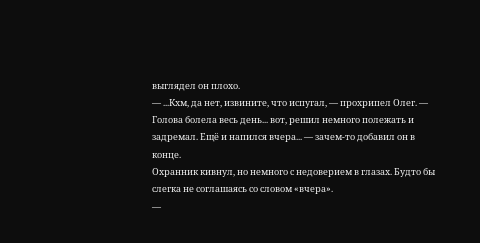выглядел он плохо.
— ...Кхм, да нет, извините, что испугал, — прохрипел Олег. — Голова болела весь день... вот, решил немного полежать и задремал. Ещё и напился вчера... — зачем-то добавил он в конце.
Охранник кивнул, но немного с недоверием в глазах. Будто бы слегка не соглашаясь со словом «вчера».
—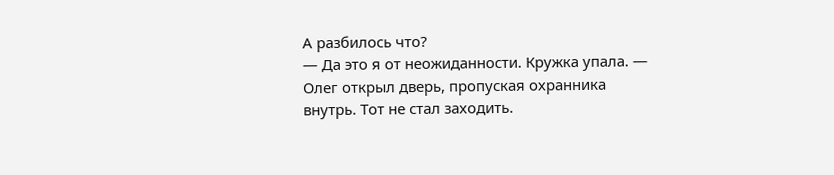А разбилось что?
— Да это я от неожиданности. Кружка упала. — Олег открыл дверь, пропуская охранника внутрь. Тот не стал заходить.